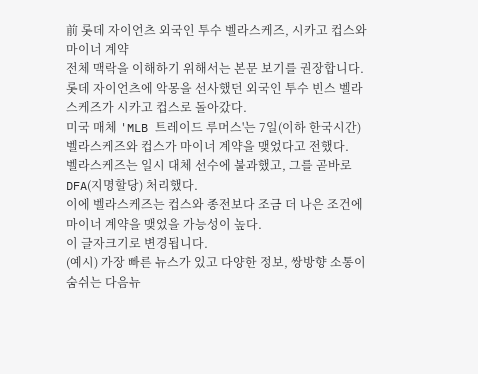前 롯데 자이언츠 외국인 투수 벨라스케즈, 시카고 컵스와 마이너 계약
전체 맥락을 이해하기 위해서는 본문 보기를 권장합니다.
롯데 자이언츠에 악몽을 선사했던 외국인 투수 빈스 벨라스케즈가 시카고 컵스로 돌아갔다.
미국 매체 'MLB 트레이드 루머스'는 7일(이하 한국시간) 벨라스케즈와 컵스가 마이너 계약을 맺었다고 전했다.
벨라스케즈는 일시 대체 선수에 불과했고, 그를 곧바로 DFA(지명할당) 처리했다.
이에 벨라스케즈는 컵스와 종전보다 조금 더 나은 조건에 마이너 계약을 맺었을 가능성이 높다.
이 글자크기로 변경됩니다.
(예시) 가장 빠른 뉴스가 있고 다양한 정보, 쌍방향 소통이 숨쉬는 다음뉴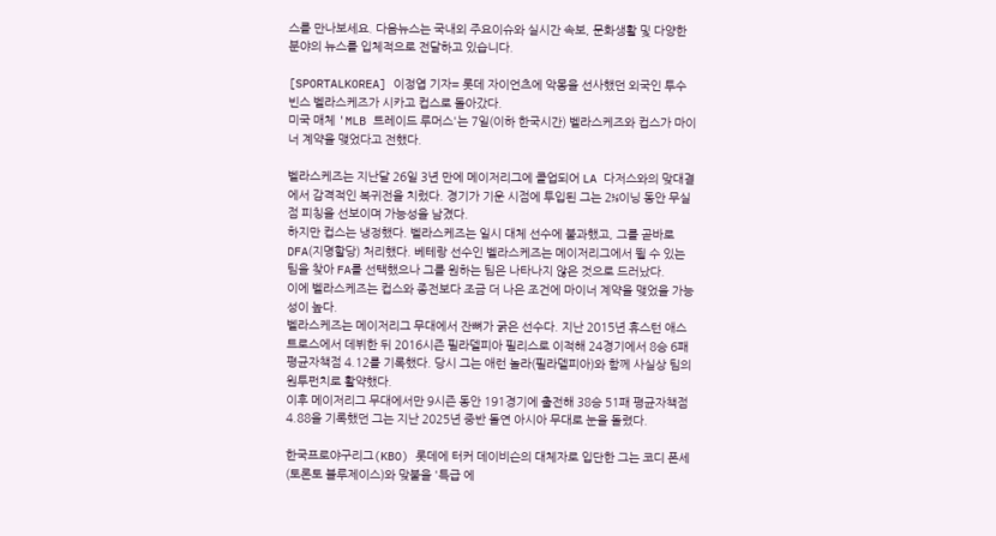스를 만나보세요. 다음뉴스는 국내외 주요이슈와 실시간 속보, 문화생활 및 다양한 분야의 뉴스를 입체적으로 전달하고 있습니다.

[SPORTALKOREA] 이정엽 기자= 롯데 자이언츠에 악몽을 선사했던 외국인 투수 빈스 벨라스케즈가 시카고 컵스로 돌아갔다.
미국 매체 'MLB 트레이드 루머스'는 7일(이하 한국시간) 벨라스케즈와 컵스가 마이너 계약을 맺었다고 전했다.

벨라스케즈는 지난달 26일 3년 만에 메이저리그에 콜업되어 LA 다저스와의 맞대결에서 감격적인 복귀전을 치렀다. 경기가 기운 시점에 투입된 그는 2⅓이닝 동안 무실점 피칭을 선보이며 가능성을 남겼다.
하지만 컵스는 냉정했다. 벨라스케즈는 일시 대체 선수에 불과했고, 그를 곧바로 DFA(지명할당) 처리했다. 베테랑 선수인 벨라스케즈는 메이저리그에서 뛸 수 있는 팀을 찾아 FA를 선택했으나 그를 원하는 팀은 나타나지 않은 것으로 드러났다.
이에 벨라스케즈는 컵스와 종전보다 조금 더 나은 조건에 마이너 계약을 맺었을 가능성이 높다.
벨라스케즈는 메이저리그 무대에서 잔뼈가 굵은 선수다. 지난 2015년 휴스턴 애스트로스에서 데뷔한 뒤 2016시즌 필라델피아 필리스로 이적해 24경기에서 8승 6패 평균자책점 4.12를 기록했다. 당시 그는 애런 놀라(필라델피아)와 함께 사실상 팀의 원투펀치로 활약했다.
이후 메이저리그 무대에서만 9시즌 동안 191경기에 출전해 38승 51패 평균자책점 4.88을 기록했던 그는 지난 2025년 중반 돌연 아시아 무대로 눈을 돌렸다.

한국프로야구리그(KBO) 롯데에 터커 데이비슨의 대체자로 입단한 그는 코디 폰세(토론토 블루제이스)와 맞붙을 '특급 에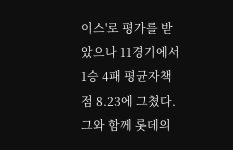이스'로 평가를 받았으나 11경기에서 1승 4패 평균자책점 8.23에 그쳤다. 그와 함께 롯데의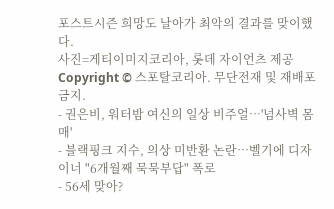포스트시즌 희망도 날아가 최악의 결과를 맞이했다.
사진=게티이미지코리아, 롯데 자이언츠 제공
Copyright © 스포탈코리아. 무단전재 및 재배포 금지.
- 권은비, 워터밤 여신의 일상 비주얼…'넘사벽 몸매'
- 블랙핑크 지수, 의상 미반환 논란…벨기에 디자이너 "6개월째 묵묵부답" 폭로
- 56세 맞아?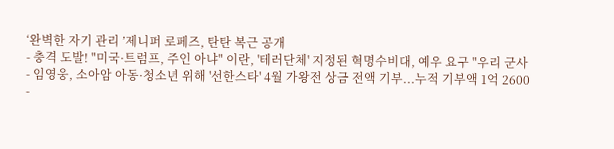‘완벽한 자기 관리 ’제니퍼 로페즈, 탄탄 복근 공개
- 충격 도발! "미국·트럼프, 주인 아냐" 이란, '테러단체' 지정된 혁명수비대, 예우 요구 "우리 군사
- 임영웅, 소아암 아동·청소년 위해 '선한스타' 4월 가왕전 상금 전액 기부...누적 기부액 1억 2600
-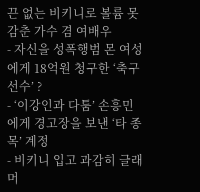끈 없는 비키니로 볼륨 못 감춘 가수 겸 여배우
- 자신을 성폭행범 몬 여성에게 18억원 청구한 ‘축구선수’ ?
- ‘이강인과 다툼’ 손흥민에게 경고장을 보낸 ‘타 종목’ 계정
- 비키니 입고 과감히 글래머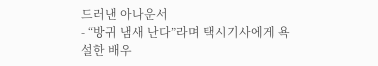드러낸 아나운서
- “방귀 냄새 난다”라며 택시기사에게 욕설한 배우